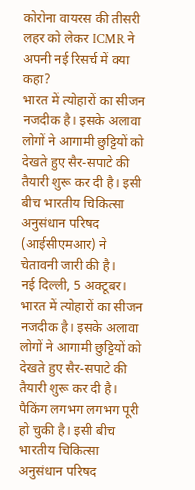कोरोना वायरस की तीसरी लहर को लेकर ICMR ने अपनी नई रिसर्च में क्या कहा?
भारत में त्योहारों का सीजन नजदीक है। इसके अलावा लोगों ने आगामी छुट्टियों को देखते हुए सैर-सपाटे की तैयारी शुरू कर दी है। इसी बीच भारतीय चिकित्सा अनुसंधान परिषद (आईसीएमआर) ने चेतावनी जारी की है।
नई दिल्ली, 5 अक्टूबर। भारत में त्योहारों का सीजन नजदीक है। इसके अलावा लोगों ने आगामी छुट्टियों को देखते हुए सैर-सपाटे की तैयारी शुरू कर दी है। पैकिंग लगभग लगभग पूरी हो चुकी है। इसी बीच भारतीय चिकित्सा अनुसंधान परिषद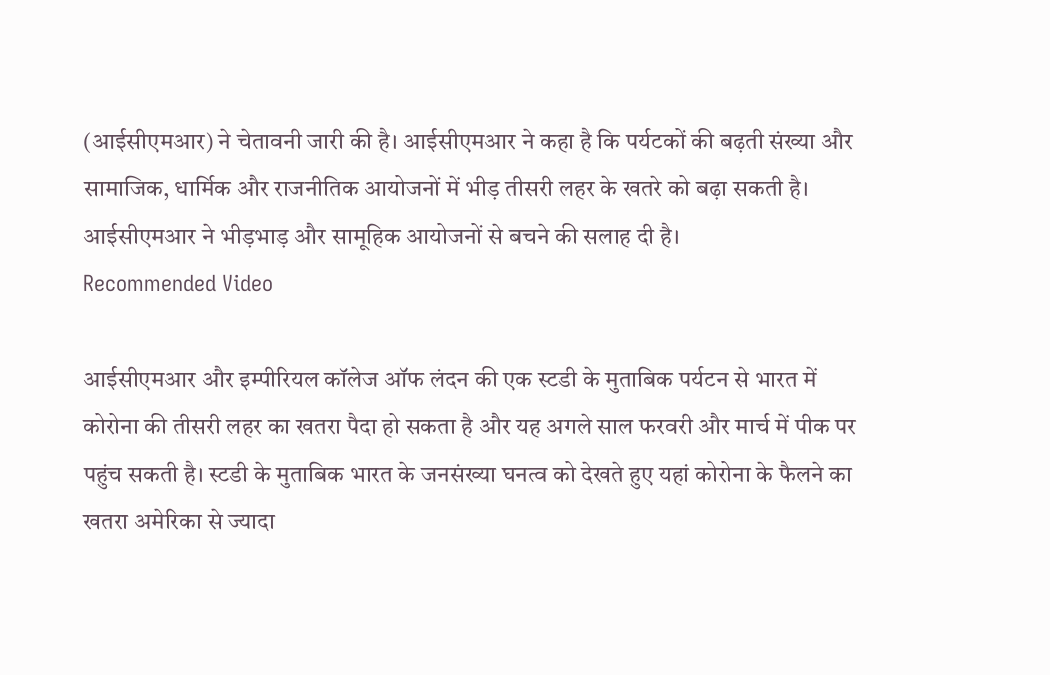(आईसीएमआर) ने चेतावनी जारी की है। आईसीएमआर ने कहा है कि पर्यटकों की बढ़ती संख्या और सामाजिक, धार्मिक और राजनीतिक आयोजनों में भीड़ तीसरी लहर के खतरे को बढ़ा सकती है। आईसीएमआर ने भीड़भाड़ और सामूहिक आयोजनों से बचने की सलाह दी है।
Recommended Video

आईसीएमआर और इम्पीरियल कॉलेज ऑफ लंदन की एक स्टडी के मुताबिक पर्यटन से भारत में कोरोना की तीसरी लहर का खतरा पैदा हो सकता है और यह अगले साल फरवरी और मार्च में पीक पर पहुंच सकती है। स्टडी के मुताबिक भारत के जनसंख्या घनत्व को देखते हुए यहां कोरोना के फैलने का खतरा अमेरिका से ज्यादा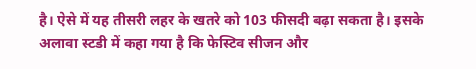है। ऐसे में यह तीसरी लहर के खतरे को 103 फीसदी बढ़ा सकता है। इसके अलावा स्टडी में कहा गया है कि फेस्टिव सीजन और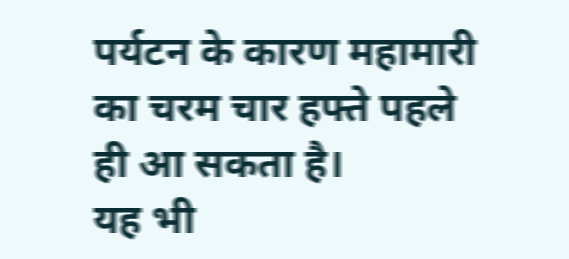पर्यटन के कारण महामारी का चरम चार हफ्ते पहले ही आ सकता है।
यह भी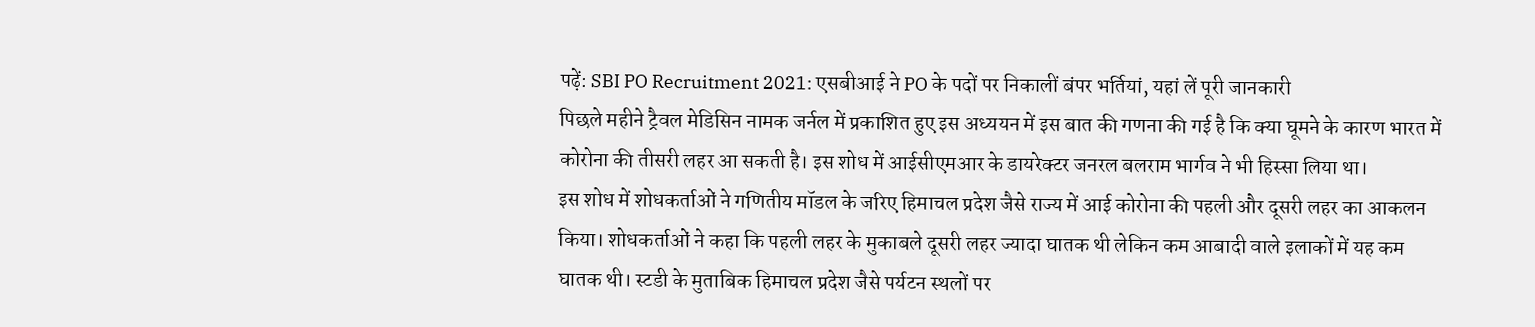पढ़ें: SBI PO Recruitment 2021: एसबीआई ने PO के पदों पर निकालीं बंपर भर्तियां, यहां लें पूरी जानकारी
पिछले महीने ट्रैवल मेडिसिन नामक जर्नल में प्रकाशित हुए इस अध्ययन में इस बात की गणना की गई है कि क्या घूमने के कारण भारत में कोरोना की तीसरी लहर आ सकती है। इस शोध में आईसीएमआर के डायरेक्टर जनरल बलराम भार्गव ने भी हिस्सा लिया था।
इस शोध में शोधकर्ताओं ने गणितीय मॉडल के जरिए हिमाचल प्रदेश जैसे राज्य में आई कोरोना की पहली और दूसरी लहर का आकलन किया। शोधकर्ताओं ने कहा कि पहली लहर के मुकाबले दूसरी लहर ज्यादा घातक थी लेकिन कम आबादी वाले इलाकों में यह कम घातक थी। स्टडी के मुताबिक हिमाचल प्रदेश जैसे पर्यटन स्थलों पर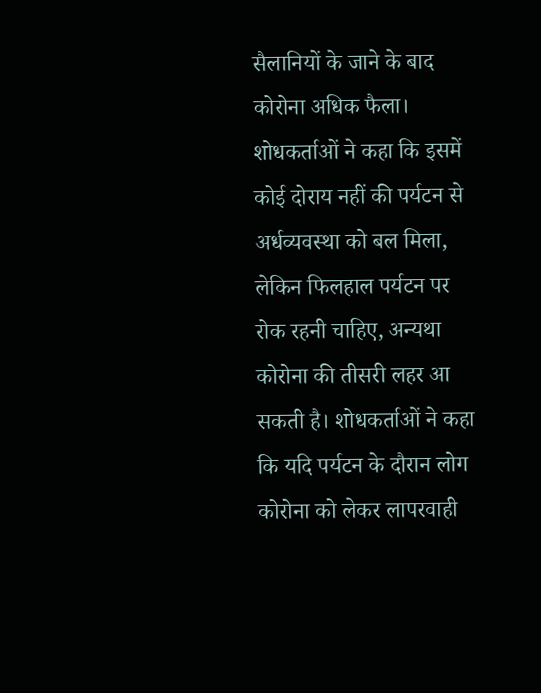सैलानियों के जाने के बाद कोरोना अधिक फैला। शोधकर्ताओं ने कहा कि इसमें कोई दोराय नहीं की पर्यटन से अर्धव्यवस्था को बल मिला, लेकिन फिलहाल पर्यटन पर रोक रहनी चाहिए, अन्यथा कोरोना की तीसरी लहर आ सकती है। शोधकर्ताओं ने कहा कि यदि पर्यटन के दौरान लोग कोरोना को लेकर लापरवाही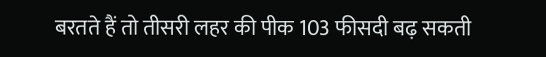बरतते हैं तो तीसरी लहर की पीक 103 फीसदी बढ़ सकती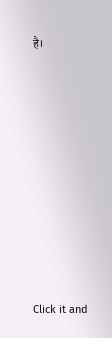है।












Click it and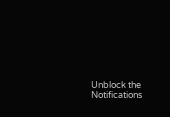Unblock the Notifications